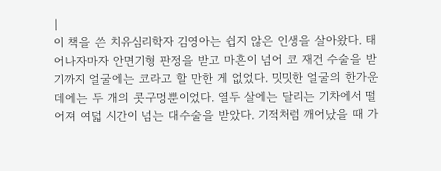|
이 책을 쓴 치유심리학자 김영아는 쉽지 않은 인생을 살아왔다. 태어나자마자 안면기형 판정을 받고 마흔이 넘어 코 재건 수술을 받기까지 얼굴에는 코라고 할 만한 게 없었다. 밋밋한 얼굴의 한가운데에는 두 개의 콧구멍뿐이었다. 열두 살에는 달리는 기차에서 떨어져 여덟 시간이 넘는 대수술을 받았다. 기적처럼 깨어났을 때 가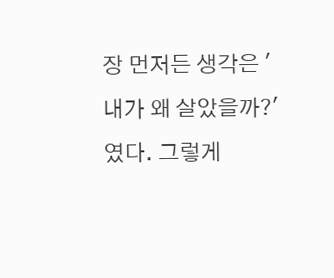장 먼저든 생각은 '내가 왜 살았을까?'였다. 그렇게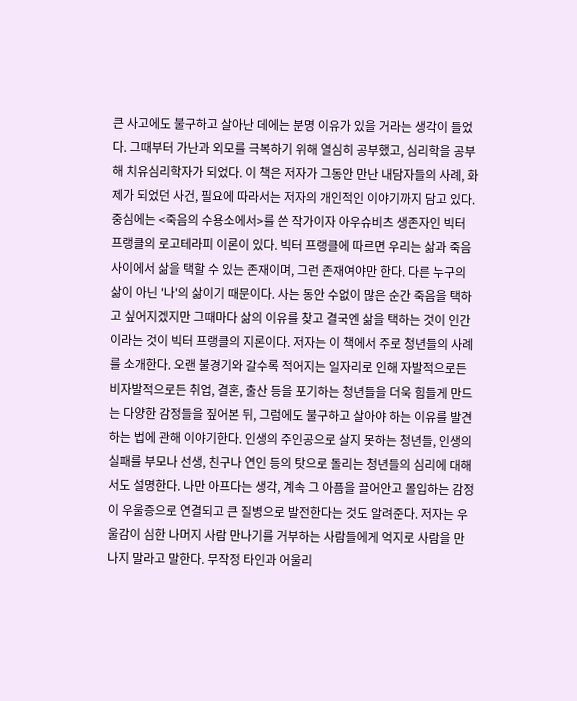큰 사고에도 불구하고 살아난 데에는 분명 이유가 있을 거라는 생각이 들었다. 그때부터 가난과 외모를 극복하기 위해 열심히 공부했고, 심리학을 공부해 치유심리학자가 되었다. 이 책은 저자가 그동안 만난 내담자들의 사례, 화제가 되었던 사건, 필요에 따라서는 저자의 개인적인 이야기까지 담고 있다. 중심에는 <죽음의 수용소에서>를 쓴 작가이자 아우슈비츠 생존자인 빅터 프랭클의 로고테라피 이론이 있다. 빅터 프랭클에 따르면 우리는 삶과 죽음 사이에서 삶을 택할 수 있는 존재이며, 그런 존재여야만 한다. 다른 누구의 삶이 아닌 '나'의 삶이기 때문이다. 사는 동안 수없이 많은 순간 죽음을 택하고 싶어지겠지만 그때마다 삶의 이유를 찾고 결국엔 삶을 택하는 것이 인간이라는 것이 빅터 프랭클의 지론이다. 저자는 이 책에서 주로 청년들의 사례를 소개한다. 오랜 불경기와 갈수록 적어지는 일자리로 인해 자발적으로든 비자발적으로든 취업, 결혼, 출산 등을 포기하는 청년들을 더욱 힘들게 만드는 다양한 감정들을 짚어본 뒤, 그럼에도 불구하고 살아야 하는 이유를 발견하는 법에 관해 이야기한다. 인생의 주인공으로 살지 못하는 청년들, 인생의 실패를 부모나 선생, 친구나 연인 등의 탓으로 돌리는 청년들의 심리에 대해서도 설명한다. 나만 아프다는 생각, 계속 그 아픔을 끌어안고 몰입하는 감정이 우울증으로 연결되고 큰 질병으로 발전한다는 것도 알려준다. 저자는 우울감이 심한 나머지 사람 만나기를 거부하는 사람들에게 억지로 사람을 만나지 말라고 말한다. 무작정 타인과 어울리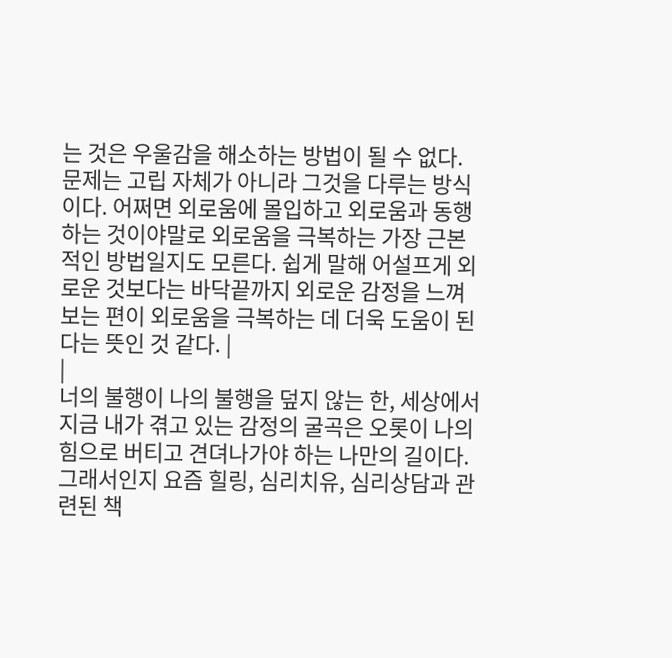는 것은 우울감을 해소하는 방법이 될 수 없다. 문제는 고립 자체가 아니라 그것을 다루는 방식이다. 어쩌면 외로움에 몰입하고 외로움과 동행하는 것이야말로 외로움을 극복하는 가장 근본적인 방법일지도 모른다. 쉽게 말해 어설프게 외로운 것보다는 바닥끝까지 외로운 감정을 느껴보는 편이 외로움을 극복하는 데 더욱 도움이 된다는 뜻인 것 같다. |
|
너의 불행이 나의 불행을 덮지 않는 한, 세상에서 지금 내가 겪고 있는 감정의 굴곡은 오롯이 나의 힘으로 버티고 견뎌나가야 하는 나만의 길이다. 그래서인지 요즘 힐링, 심리치유, 심리상담과 관련된 책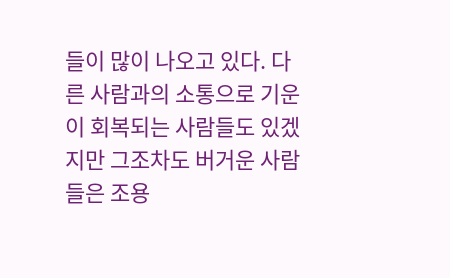들이 많이 나오고 있다. 다른 사람과의 소통으로 기운이 회복되는 사람들도 있겠지만 그조차도 버거운 사람들은 조용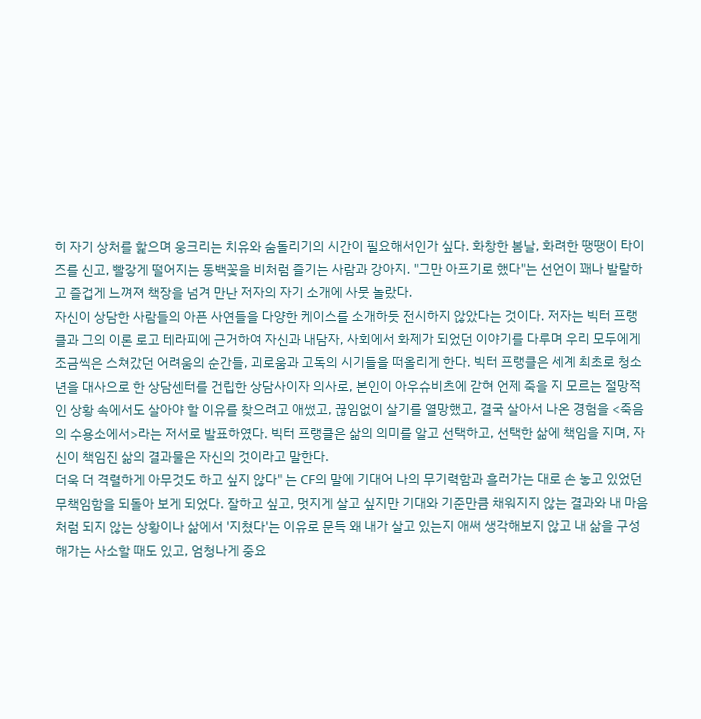히 자기 상처를 핥으며 웅크리는 치유와 숨돌리기의 시간이 필요해서인가 싶다. 화창한 봄날, 화려한 땡땡이 타이즈를 신고, 빨갛게 떨어지는 동백꽃을 비처럼 즐기는 사람과 강아지. "그만 아프기로 했다"는 선언이 꽤나 발랄하고 즐겁게 느껴져 책장을 넘겨 만난 저자의 자기 소개에 사뭇 놀랐다.
자신이 상담한 사람들의 아픈 사연들을 다양한 케이스를 소개하듯 전시하지 않았다는 것이다. 저자는 빅터 프랭클과 그의 이론 로고 테라피에 근거하여 자신과 내담자, 사회에서 화제가 되었던 이야기를 다루며 우리 모두에게 조금씩은 스쳐갔던 어려움의 순간들, 괴로움과 고독의 시기들을 떠올리게 한다. 빅터 프랭클은 세계 최초로 청소년을 대사으로 한 상담센터를 건립한 상담사이자 의사로, 본인이 아우슈비츠에 갇혀 언제 죽을 지 모르는 절망적인 상황 속에서도 살아야 할 이유를 찾으려고 애썼고, 끊임없이 살기를 열망했고, 결국 살아서 나온 경험을 <죽음의 수용소에서>라는 저서로 발표하였다. 빅터 프랭클은 삶의 의미를 알고 선택하고, 선택한 삶에 책임을 지며, 자신이 책임진 삶의 결과물은 자신의 것이라고 말한다.
더욱 더 격렬하게 아무것도 하고 싶지 않다" 는 CF의 말에 기대어 나의 무기력함과 흘러가는 대로 손 놓고 있었던 무책임함을 되돌아 보게 되었다. 잘하고 싶고, 멋지게 살고 싶지만 기대와 기준만큼 채워지지 않는 결과와 내 마음처럼 되지 않는 상황이나 삶에서 '지쳤다'는 이유로 문득 왜 내가 살고 있는지 애써 생각해보지 않고 내 삶을 구성해가는 사소할 때도 있고, 엄청나게 중요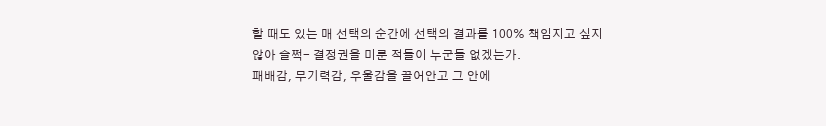할 때도 있는 매 선택의 순간에 선택의 결과를 100% 책임지고 싶지 않아 슬쩍- 결정권을 미룬 적들이 누군들 없겠는가.
패배감, 무기력감, 우울감을 끌어안고 그 안에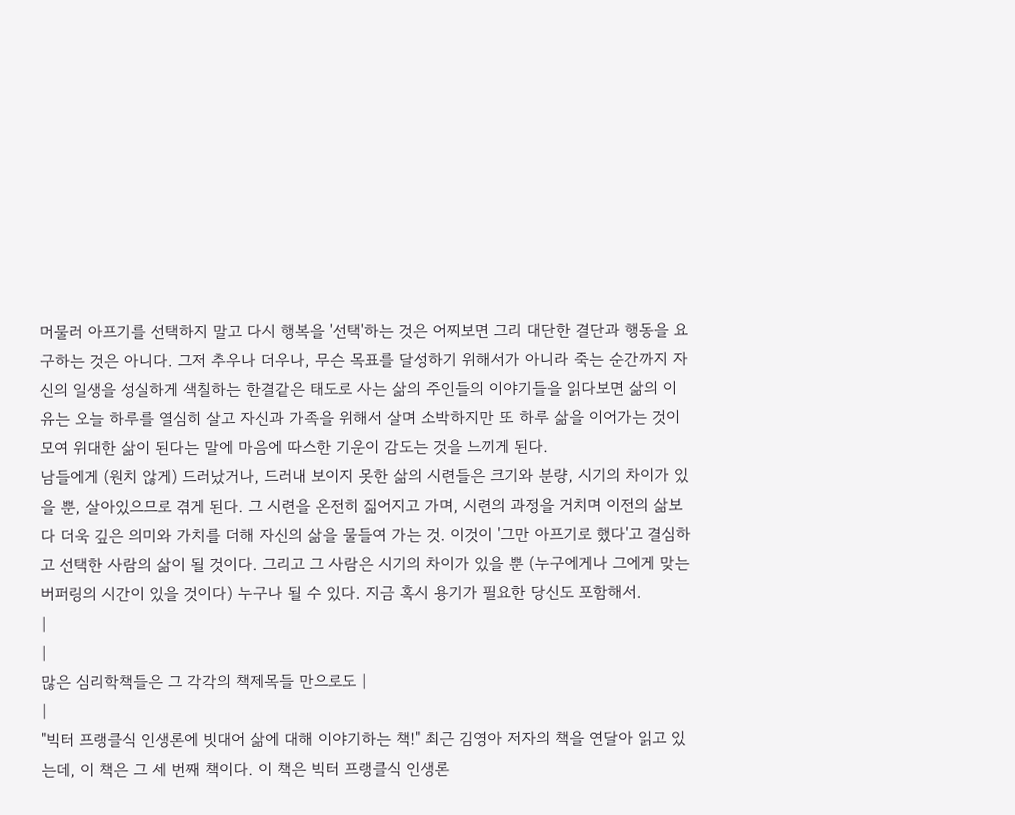머물러 아프기를 선택하지 말고 다시 행복을 '선택'하는 것은 어찌보면 그리 대단한 결단과 행동을 요구하는 것은 아니다. 그저 추우나 더우나, 무슨 목표를 달성하기 위해서가 아니라 죽는 순간까지 자신의 일생을 성실하게 색칠하는 한결같은 태도로 사는 삶의 주인들의 이야기들을 읽다보면 삶의 이유는 오늘 하루를 열심히 살고 자신과 가족을 위해서 살며 소박하지만 또 하루 삶을 이어가는 것이 모여 위대한 삶이 된다는 말에 마음에 따스한 기운이 감도는 것을 느끼게 된다.
남들에게 (원치 않게) 드러났거나, 드러내 보이지 못한 삶의 시련들은 크기와 분량, 시기의 차이가 있을 뿐, 살아있으므로 겪게 된다. 그 시련을 온전히 짊어지고 가며, 시련의 과정을 거치며 이전의 삶보다 더욱 깊은 의미와 가치를 더해 자신의 삶을 물들여 가는 것. 이것이 '그만 아프기로 했다'고 결심하고 선택한 사람의 삶이 될 것이다. 그리고 그 사람은 시기의 차이가 있을 뿐 (누구에게나 그에게 맞는 버퍼링의 시간이 있을 것이다) 누구나 될 수 있다. 지금 혹시 용기가 필요한 당신도 포함해서.
|
|
많은 심리학책들은 그 각각의 책제목들 만으로도 |
|
"빅터 프랭클식 인생론에 빗대어 삶에 대해 이야기하는 책!" 최근 김영아 저자의 책을 연달아 읽고 있는데, 이 책은 그 세 번째 책이다. 이 책은 빅터 프랭클식 인생론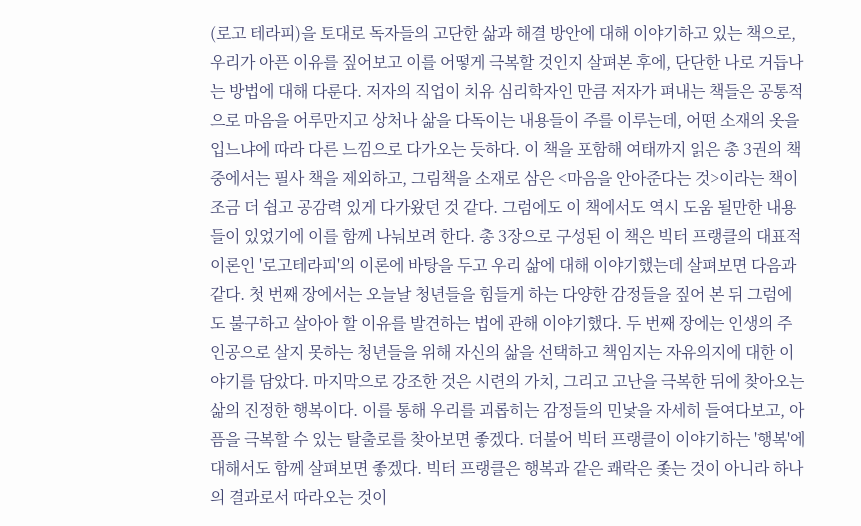(로고 테라피)을 토대로 독자들의 고단한 삶과 해결 방안에 대해 이야기하고 있는 책으로, 우리가 아픈 이유를 짚어보고 이를 어떻게 극복할 것인지 살펴본 후에, 단단한 나로 거듭나는 방법에 대해 다룬다. 저자의 직업이 치유 심리학자인 만큼 저자가 펴내는 책들은 공통적으로 마음을 어루만지고 상처나 삶을 다독이는 내용들이 주를 이루는데, 어떤 소재의 옷을 입느냐에 따라 다른 느낌으로 다가오는 듯하다. 이 책을 포함해 여태까지 읽은 총 3권의 책 중에서는 필사 책을 제외하고, 그림책을 소재로 삼은 <마음을 안아준다는 것>이라는 책이 조금 더 쉽고 공감력 있게 다가왔던 것 같다. 그럼에도 이 책에서도 역시 도움 될만한 내용들이 있었기에 이를 함께 나눠보려 한다. 총 3장으로 구성된 이 책은 빅터 프랭클의 대표적 이론인 '로고테라피'의 이론에 바탕을 두고 우리 삶에 대해 이야기했는데 살펴보면 다음과 같다. 첫 번째 장에서는 오늘날 청년들을 힘들게 하는 다양한 감정들을 짚어 본 뒤 그럼에도 불구하고 살아아 할 이유를 발견하는 법에 관해 이야기했다. 두 번째 장에는 인생의 주인공으로 살지 못하는 청년들을 위해 자신의 삶을 선택하고 책임지는 자유의지에 대한 이야기를 담았다. 마지막으로 강조한 것은 시련의 가치, 그리고 고난을 극복한 뒤에 찾아오는 삶의 진정한 행복이다. 이를 통해 우리를 괴롭히는 감정들의 민낯을 자세히 들여다보고, 아픔을 극복할 수 있는 탈출로를 찾아보면 좋겠다. 더불어 빅터 프랭클이 이야기하는 '행복'에 대해서도 함께 살펴보면 좋겠다. 빅터 프랭클은 행복과 같은 쾌락은 좇는 것이 아니라 하나의 결과로서 따라오는 것이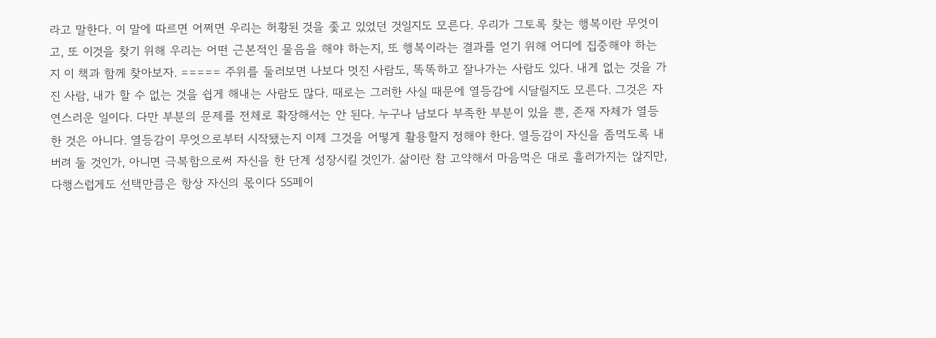라고 말한다. 이 말에 따르면 어쩌면 우리는 허황된 것을 좇고 있었던 것일지도 모른다. 우리가 그토록 찾는 행복이란 무엇이고, 또 이것을 찾기 위해 우리는 어떤 근본적인 물음을 해야 하는지, 또 행복이라는 결과를 얻기 위해 어디에 집중해야 하는지 이 책과 함께 찾아보자. ===== 주위를 둘러보면 나보다 멋진 사람도, 똑똑하고 잘나가는 사람도 있다. 내게 없는 것을 가진 사람, 내가 할 수 없는 것을 쉽게 해내는 사람도 많다. 때로는 그러한 사실 때문에 열등감에 시달릴지도 모른다. 그것은 자연스러운 일이다. 다만 부분의 문제를 전체로 확장해서는 안 된다. 누구나 남보다 부족한 부분이 있을 뿐, 존재 자체가 열등한 것은 아니다. 열등감이 무엇으로부터 시작됐는지 이제 그것을 어떻게 활용할지 정해야 한다. 열등감이 자신을 좀먹도록 내버려 둘 것인가, 아니면 극복함으로써 자신을 한 단계 성장시킬 것인가. 삶이란 참 고약해서 마음먹은 대로 흘러가지는 않지만, 다행스럽게도 선택만큼은 항상 자신의 몫이다 55페이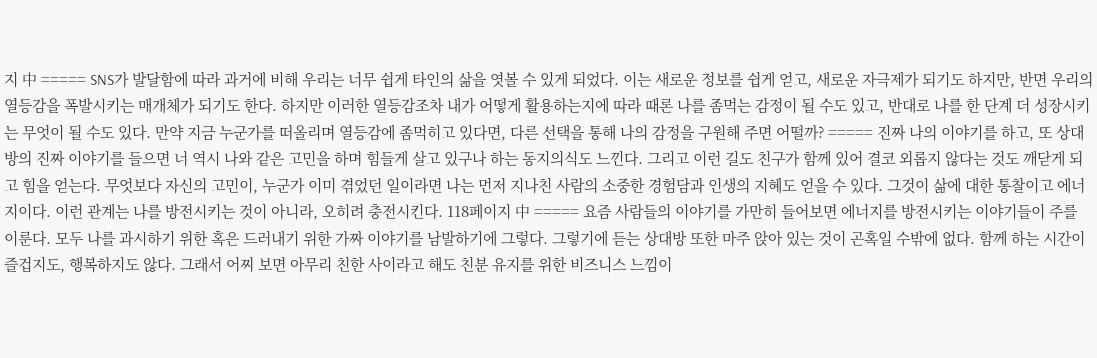지 中 ===== SNS가 발달함에 따라 과거에 비해 우리는 너무 쉽게 타인의 삶을 엿볼 수 있게 되었다. 이는 새로운 정보를 쉽게 얻고, 새로운 자극제가 되기도 하지만, 반면 우리의 열등감을 폭발시키는 매개체가 되기도 한다. 하지만 이러한 열등감조차 내가 어떻게 활용하는지에 따라 때론 나를 좀먹는 감정이 될 수도 있고, 반대로 나를 한 단계 더 성장시키는 무엇이 될 수도 있다. 만약 지금 누군가를 떠올리며 열등감에 좀먹히고 있다면, 다른 선택을 통해 나의 감정을 구원해 주면 어떨까? ===== 진짜 나의 이야기를 하고, 또 상대방의 진짜 이야기를 들으면 너 역시 나와 같은 고민을 하며 힘들게 살고 있구나 하는 동지의식도 느낀다. 그리고 이런 길도 친구가 함께 있어 결코 외롭지 않다는 것도 깨닫게 되고 힘을 얻는다. 무엇보다 자신의 고민이, 누군가 이미 겪었던 일이라면 나는 먼저 지나친 사람의 소중한 경험담과 인생의 지혜도 얻을 수 있다. 그것이 삶에 대한 통찰이고 에너지이다. 이런 관계는 나를 방전시키는 것이 아니라, 오히려 충전시킨다. 118페이지 中 ===== 요즘 사람들의 이야기를 가만히 들어보면 에너지를 방전시키는 이야기들이 주를 이룬다. 모두 나를 과시하기 위한 혹은 드러내기 위한 가짜 이야기를 남발하기에 그렇다. 그렇기에 듣는 상대방 또한 마주 앉아 있는 것이 곤혹일 수밖에 없다. 함께 하는 시간이 즐겁지도, 행복하지도 않다. 그래서 어찌 보면 아무리 친한 사이라고 해도 친분 유지를 위한 비즈니스 느낌이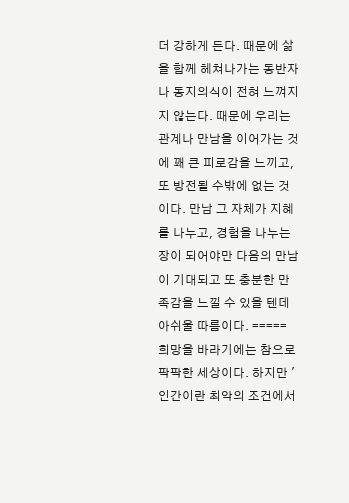더 강하게 든다. 때문에 삶을 함께 헤쳐나가는 동반자나 동지의식이 전혀 느껴지지 않는다. 때문에 우리는 관계나 만남을 이어가는 것에 꽤 큰 피로감을 느끼고, 또 방전될 수밖에 없는 것이다. 만남 그 자체가 지혜를 나누고, 경험을 나누는 장이 되어야만 다음의 만남이 기대되고 또 충분한 만족감을 느낄 수 있을 텐데 아쉬울 따름이다. ===== 희망을 바라기에는 참으로 팍팍한 세상이다. 하지만 '인간이란 최악의 조건에서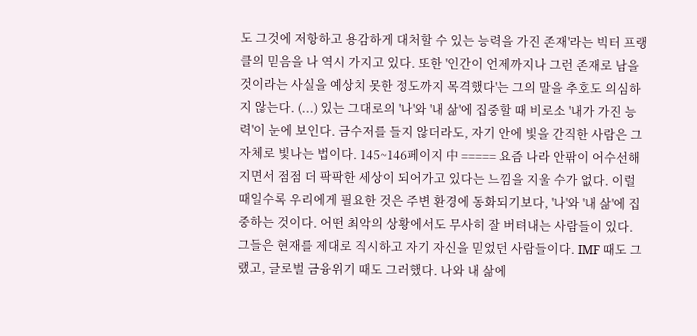도 그것에 저항하고 용감하게 대처할 수 있는 능력을 가진 존재'라는 빅터 프랭클의 믿음을 나 역시 가지고 있다. 또한 '인간이 언제까지나 그런 존재로 남을 것이라는 사실을 예상치 못한 정도까지 목격했다'는 그의 말을 추호도 의심하지 않는다. (...) 있는 그대로의 '나'와 '내 삶'에 집중할 때 비로소 '내가 가진 능력'이 눈에 보인다. 금수저를 들지 않더라도, 자기 안에 빛을 간직한 사람은 그 자체로 빛나는 법이다. 145~146페이지 中 ===== 요즘 나라 안팎이 어수선해지면서 점점 더 팍팍한 세상이 되어가고 있다는 느낌을 지울 수가 없다. 이럴 때일수록 우리에게 필요한 것은 주변 환경에 동화되기보다, '나'와 '내 삶'에 집중하는 것이다. 어떤 최악의 상황에서도 무사히 잘 버텨내는 사람들이 있다. 그들은 현재를 제대로 직시하고 자기 자신을 믿었던 사람들이다. IMF 때도 그랬고, 글로벌 금융위기 때도 그러했다. 나와 내 삶에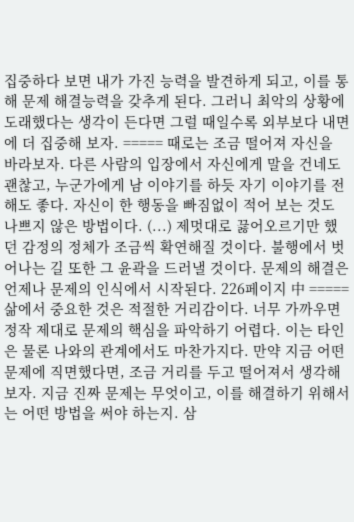집중하다 보면 내가 가진 능력을 발견하게 되고, 이를 통해 문제 해결능력을 갖추게 된다. 그러니 최악의 상황에 도래했다는 생각이 든다면 그럴 때일수록 외부보다 내면에 더 집중해 보자. ===== 때로는 조금 떨어져 자신을 바라보자. 다른 사람의 입장에서 자신에게 말을 건네도 괜찮고, 누군가에게 남 이야기를 하듯 자기 이야기를 전해도 좋다. 자신이 한 행동을 빠짐없이 적어 보는 것도 나쁘지 않은 방법이다. (...) 제멋대로 끓어오르기만 했던 감정의 정체가 조금씩 확연해질 것이다. 불행에서 벗어나는 길 또한 그 윤곽을 드러낼 것이다. 문제의 해결은 언제나 문제의 인식에서 시작된다. 226페이지 中 ===== 삶에서 중요한 것은 적절한 거리감이다. 너무 가까우면 정작 제대로 문제의 핵심을 파악하기 어렵다. 이는 타인은 물론 나와의 관계에서도 마찬가지다. 만약 지금 어떤 문제에 직면했다면, 조금 거리를 두고 떨어져서 생각해 보자. 지금 진짜 문제는 무엇이고, 이를 해결하기 위해서는 어떤 방법을 써야 하는지. 삼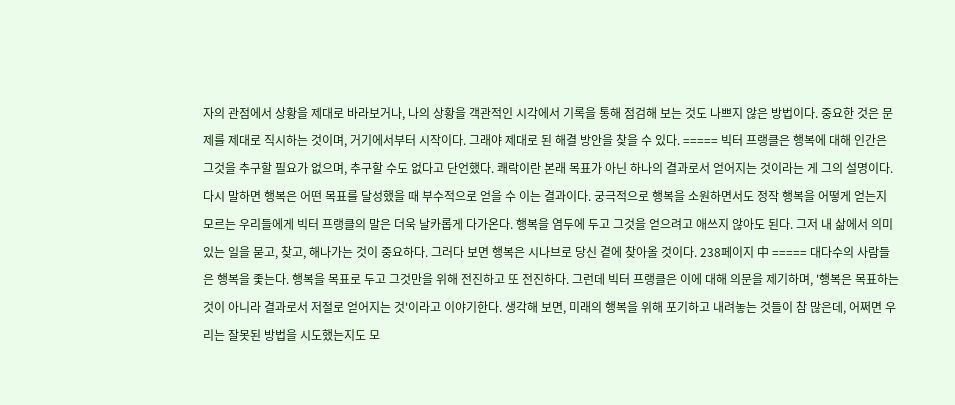자의 관점에서 상황을 제대로 바라보거나, 나의 상황을 객관적인 시각에서 기록을 통해 점검해 보는 것도 나쁘지 않은 방법이다. 중요한 것은 문제를 제대로 직시하는 것이며, 거기에서부터 시작이다. 그래야 제대로 된 해결 방안을 찾을 수 있다. ===== 빅터 프랭클은 행복에 대해 인간은 그것을 추구할 필요가 없으며, 추구할 수도 없다고 단언했다. 쾌락이란 본래 목표가 아닌 하나의 결과로서 얻어지는 것이라는 게 그의 설명이다. 다시 말하면 행복은 어떤 목표를 달성했을 때 부수적으로 얻을 수 이는 결과이다. 궁극적으로 행복을 소원하면서도 정작 행복을 어떻게 얻는지 모르는 우리들에게 빅터 프랭클의 말은 더욱 날카롭게 다가온다. 행복을 염두에 두고 그것을 얻으려고 애쓰지 않아도 된다. 그저 내 삶에서 의미 있는 일을 묻고, 찾고, 해나가는 것이 중요하다. 그러다 보면 행복은 시나브로 당신 곁에 찾아올 것이다. 238페이지 中 ===== 대다수의 사람들은 행복을 좇는다. 행복을 목표로 두고 그것만을 위해 전진하고 또 전진하다. 그런데 빅터 프랭클은 이에 대해 의문을 제기하며, '행복은 목표하는 것이 아니라 결과로서 저절로 얻어지는 것'이라고 이야기한다. 생각해 보면, 미래의 행복을 위해 포기하고 내려놓는 것들이 참 많은데, 어쩌면 우리는 잘못된 방법을 시도했는지도 모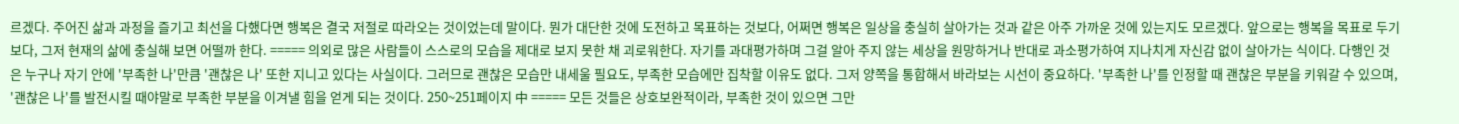르겠다. 주어진 삶과 과정을 즐기고 최선을 다했다면 행복은 결국 저절로 따라오는 것이었는데 말이다. 뭔가 대단한 것에 도전하고 목표하는 것보다, 어쩌면 행복은 일상을 충실히 살아가는 것과 같은 아주 가까운 것에 있는지도 모르겠다. 앞으로는 행복을 목표로 두기보다, 그저 현재의 삶에 충실해 보면 어떨까 한다. ===== 의외로 많은 사람들이 스스로의 모습을 제대로 보지 못한 채 괴로워한다. 자기를 과대평가하며 그걸 알아 주지 않는 세상을 원망하거나 반대로 과소평가하여 지나치게 자신감 없이 살아가는 식이다. 다행인 것은 누구나 자기 안에 '부족한 나'만큼 '괜찮은 나' 또한 지니고 있다는 사실이다. 그러므로 괜찮은 모습만 내세울 필요도, 부족한 모습에만 집착할 이유도 없다. 그저 양쪽을 통합해서 바라보는 시선이 중요하다. '부족한 나'를 인정할 때 괜찮은 부분을 키워갈 수 있으며, '괜찮은 나'를 발전시킬 때야말로 부족한 부분을 이겨낼 힘을 얻게 되는 것이다. 250~251페이지 中 ===== 모든 것들은 상호보완적이라, 부족한 것이 있으면 그만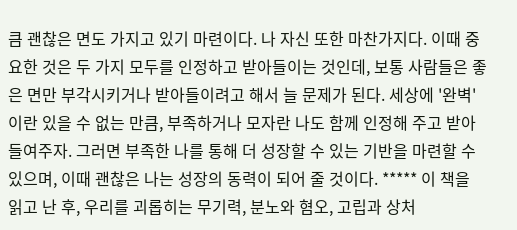큼 괜찮은 면도 가지고 있기 마련이다. 나 자신 또한 마찬가지다. 이때 중요한 것은 두 가지 모두를 인정하고 받아들이는 것인데, 보통 사람들은 좋은 면만 부각시키거나 받아들이려고 해서 늘 문제가 된다. 세상에 '완벽'이란 있을 수 없는 만큼, 부족하거나 모자란 나도 함께 인정해 주고 받아들여주자. 그러면 부족한 나를 통해 더 성장할 수 있는 기반을 마련할 수 있으며, 이때 괜찮은 나는 성장의 동력이 되어 줄 것이다. ***** 이 책을 읽고 난 후, 우리를 괴롭히는 무기력, 분노와 혐오, 고립과 상처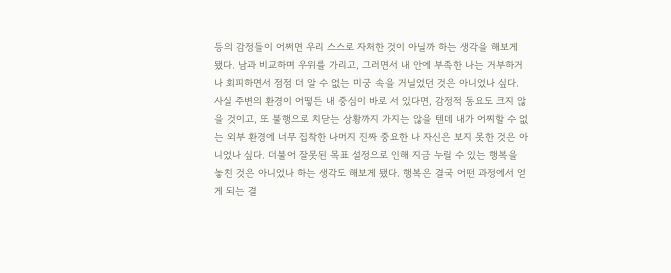등의 감정들이 어쩌면 우리 스스로 자처한 것이 아닐까 하는 생각을 해보게 됐다. 남과 비교하며 우위를 가리고, 그러면서 내 안에 부족한 나는 거부하거나 회피하면서 점점 더 알 수 없는 미궁 속을 거닐었던 것은 아니었나 싶다. 사실 주변의 환경이 어떻든 내 중심이 바로 서 있다면, 감정적 동요도 크지 않을 것이고, 또 불행으로 치닫는 상황까지 가지는 않을 텐데 내가 어찌할 수 없는 외부 환경에 너무 집착한 나머지 진짜 중요한 나 자신은 보지 못한 것은 아니었나 싶다. 더불어 잘못된 목표 설정으로 인해 지금 누릴 수 있는 행복을 놓친 것은 아니었나 하는 생각도 해보게 됐다. 행복은 결국 어떤 과정에서 얻게 되는 결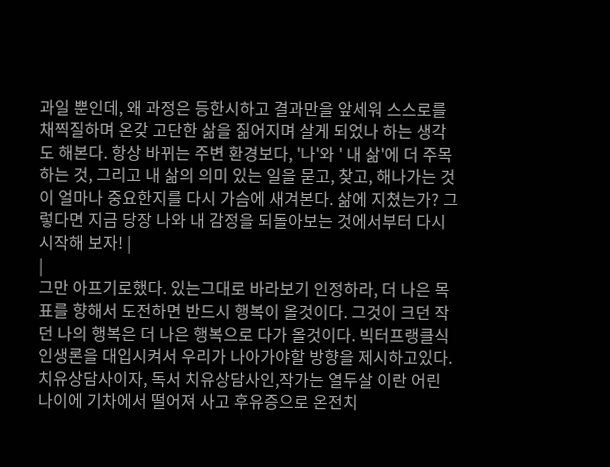과일 뿐인데, 왜 과정은 등한시하고 결과만을 앞세워 스스로를 채찍질하며 온갖 고단한 삶을 짊어지며 살게 되었나 하는 생각도 해본다. 항상 바뀌는 주변 환경보다, '나'와 ' 내 삶'에 더 주목하는 것, 그리고 내 삶의 의미 있는 일을 묻고, 찾고, 해나가는 것이 얼마나 중요한지를 다시 가슴에 새겨본다. 삶에 지쳤는가? 그렇다면 지금 당장 나와 내 감정을 되돌아보는 것에서부터 다시 시작해 보자! |
|
그만 아프기로했다. 있는그대로 바라보기 인정하라, 더 나은 목표를 향해서 도전하면 반드시 행복이 올것이다. 그것이 크던 작던 나의 행복은 더 나은 행복으로 다가 올것이다. 빅터프랭클식 인생론을 대입시켜서 우리가 나아가야할 방향을 제시하고있다.
치유상담사이자, 독서 치유상담사인,작가는 열두살 이란 어린 나이에 기차에서 떨어져 사고 후유증으로 온전치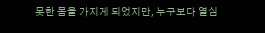못한 몸을 가지게 되었지만, 누구보다 열심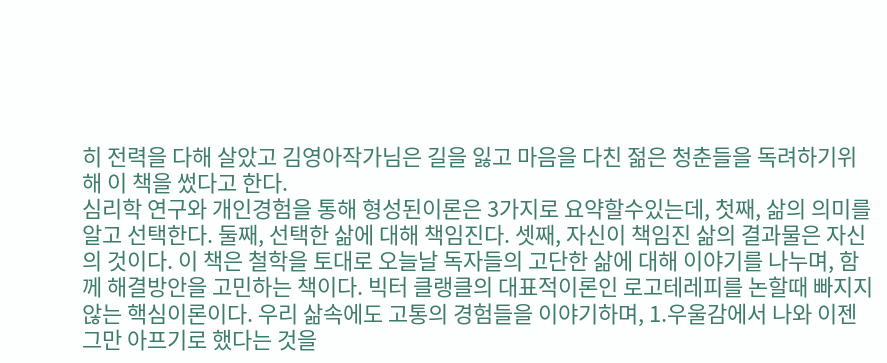히 전력을 다해 살았고 김영아작가님은 길을 잃고 마음을 다친 젊은 청춘들을 독려하기위해 이 책을 썼다고 한다.
심리학 연구와 개인경험을 통해 형성된이론은 3가지로 요약할수있는데, 첫째, 삶의 의미를 알고 선택한다. 둘째, 선택한 삶에 대해 책임진다. 셋째, 자신이 책임진 삶의 결과물은 자신의 것이다. 이 책은 철학을 토대로 오늘날 독자들의 고단한 삶에 대해 이야기를 나누며, 함께 해결방안을 고민하는 책이다. 빅터 클랭클의 대표적이론인 로고테레피를 논할때 빠지지 않는 핵심이론이다. 우리 삶속에도 고통의 경험들을 이야기하며, 1.우울감에서 나와 이젠 그만 아프기로 했다는 것을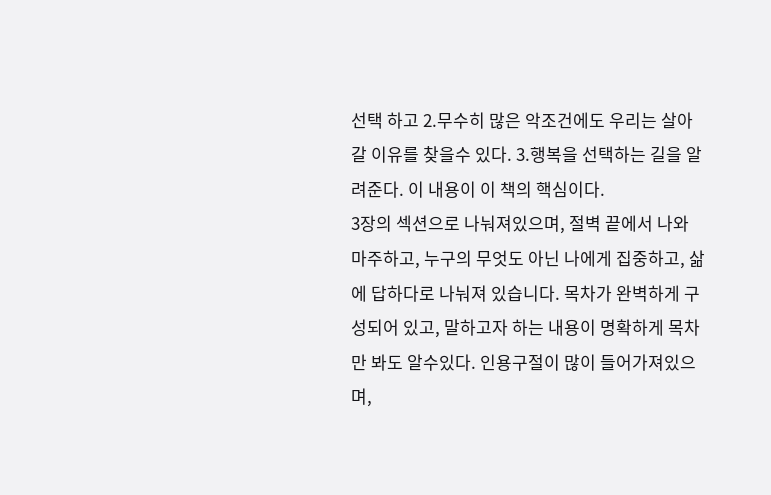선택 하고 2.무수히 많은 악조건에도 우리는 살아갈 이유를 찾을수 있다. 3.행복을 선택하는 길을 알려준다. 이 내용이 이 책의 핵심이다.
3장의 섹션으로 나눠져있으며, 절벽 끝에서 나와 마주하고, 누구의 무엇도 아닌 나에게 집중하고, 삶에 답하다로 나눠져 있습니다. 목차가 완벽하게 구성되어 있고, 말하고자 하는 내용이 명확하게 목차만 봐도 알수있다. 인용구절이 많이 들어가져있으며,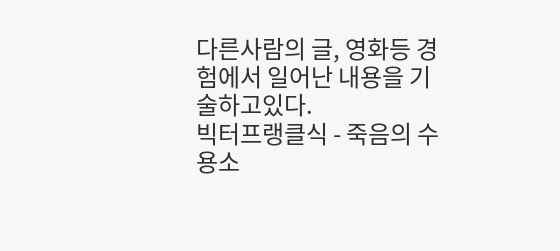다른사람의 글, 영화등 경험에서 일어난 내용을 기술하고있다.
빅터프랭클식 - 죽음의 수용소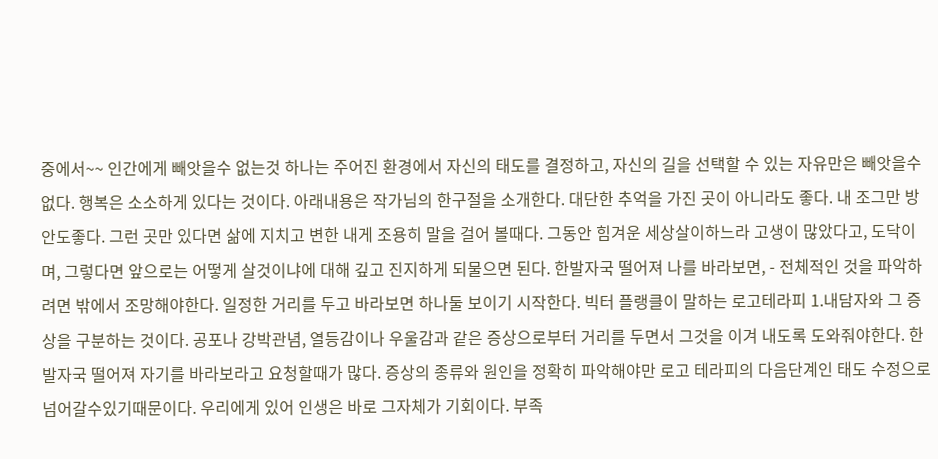중에서~~ 인간에게 빼앗을수 없는것 하나는 주어진 환경에서 자신의 태도를 결정하고, 자신의 길을 선택할 수 있는 자유만은 빼앗을수 없다. 행복은 소소하게 있다는 것이다. 아래내용은 작가님의 한구절을 소개한다. 대단한 추억을 가진 곳이 아니라도 좋다. 내 조그만 방안도좋다. 그런 곳만 있다면 삶에 지치고 변한 내게 조용히 말을 걸어 볼때다. 그동안 힘겨운 세상살이하느라 고생이 많았다고, 도닥이며, 그렇다면 앞으로는 어떻게 살것이냐에 대해 깊고 진지하게 되물으면 된다. 한발자국 떨어져 나를 바라보면, - 전체적인 것을 파악하려면 밖에서 조망해야한다. 일정한 거리를 두고 바라보면 하나둘 보이기 시작한다. 빅터 플랭클이 말하는 로고테라피 1.내담자와 그 증상을 구분하는 것이다. 공포나 강박관념, 열등감이나 우울감과 같은 증상으로부터 거리를 두면서 그것을 이겨 내도록 도와줘야한다. 한발자국 떨어져 자기를 바라보라고 요청할때가 많다. 증상의 종류와 원인을 정확히 파악해야만 로고 테라피의 다음단계인 태도 수정으로 넘어갈수있기때문이다. 우리에게 있어 인생은 바로 그자체가 기회이다. 부족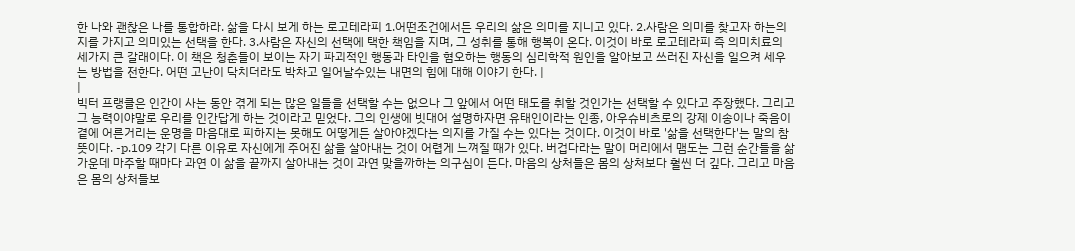한 나와 괜찮은 나를 통합하라. 삶을 다시 보게 하는 로고테라피 1.어떤조건에서든 우리의 삶은 의미를 지니고 있다. 2.사람은 의미를 찾고자 하는의지를 가지고 의미있는 선택을 한다. 3.사람은 자신의 선택에 택한 책임을 지며, 그 성취를 통해 행복이 온다. 이것이 바로 로고테라피 즉 의미치료의 세가지 큰 갈래이다. 이 책은 청춘들이 보이는 자기 파괴적인 행동과 타인을 혐오하는 행동의 심리학적 원인을 알아보고 쓰러진 자신을 일으켜 세우는 방법을 전한다. 어떤 고난이 닥치더라도 박차고 일어날수있는 내면의 힘에 대해 이야기 한다. |
|
빅터 프랭클은 인간이 사는 동안 겪게 되는 많은 일들을 선택할 수는 없으나 그 앞에서 어떤 태도를 취할 것인가는 선택할 수 있다고 주장했다. 그리고 그 능력이야말로 우리를 인간답게 하는 것이라고 믿었다. 그의 인생에 빗대어 설명하자면 유태인이라는 인종, 아우슈비츠로의 강제 이송이나 죽음이 곁에 어른거리는 운명을 마음대로 피하지는 못해도 어떻게든 살아야겠다는 의지를 가질 수는 있다는 것이다. 이것이 바로 '삶을 선택한다'는 말의 참뜻이다. -p.109 각기 다른 이유로 자신에게 주어진 삶을 살아내는 것이 어렵게 느껴질 때가 있다. 버겁다라는 말이 머리에서 맴도는 그런 순간들을 삶 가운데 마주할 때마다 과연 이 삶을 끝까지 살아내는 것이 과연 맞을까하는 의구심이 든다. 마음의 상처들은 몸의 상처보다 훨씬 더 깊다. 그리고 마음은 몸의 상처들보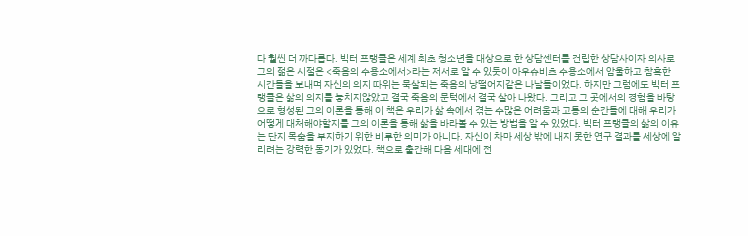다 훨씬 더 까다롭다. 빅터 프랭클은 세계 최초 청소년을 대상으로 한 상담센터를 건립한 상담사이자 의사로 그의 젊은 시절은 <죽음의 수용소에서>라는 저서로 알 수 있듯이 아우슈비츠 수용소에서 암울하고 참혹한 시간들을 보내며 자신의 의지 따위는 묵살되는 죽음의 낭떨어지같은 나날들이었다. 하지만 그럼에도 빅터 프랭클은 삶의 의지를 놓치지않았고 결국 죽음의 문턱에서 결국 살아 나왔다. 그리고 그 곳에서의 경험을 바탕으로 형성된 그의 이론을 통해 이 책은 우리가 삶 속에서 겪는 수많은 어려움과 고통의 순간들에 대해 우리가 어떻게 대처해야할지를 그의 이론을 통해 삶을 바라볼 수 있는 방법을 알 수 있었다. 빅터 프랭클의 삶의 이유는 단지 목숨을 부지하기 위한 비루한 의미가 아니다. 자신이 차마 세상 밖에 내지 못한 연구 결과를 세상에 알리려는 강력한 동기가 있었다. 책으로 출간해 다음 세대에 전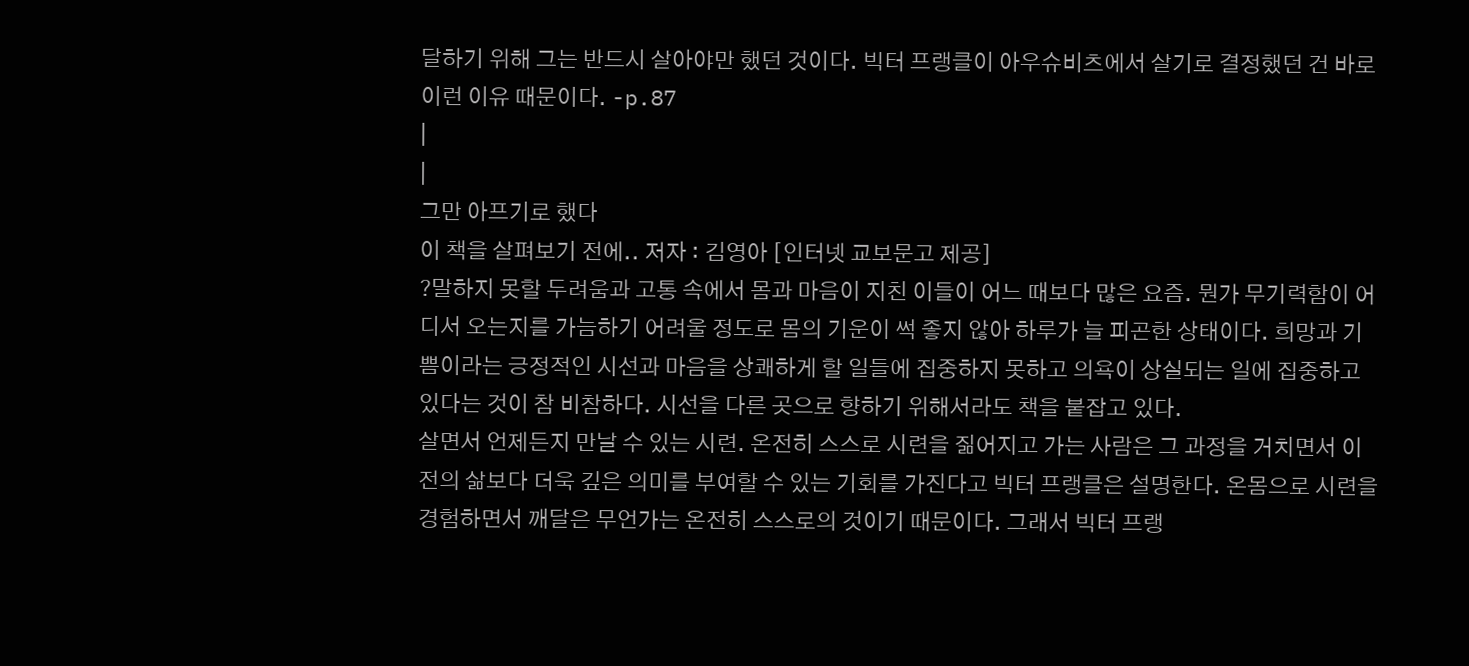달하기 위해 그는 반드시 살아야만 했던 것이다. 빅터 프랭클이 아우슈비츠에서 살기로 결정했던 건 바로 이런 이유 때문이다. -p.87
|
|
그만 아프기로 했다
이 책을 살펴보기 전에.. 저자 : 김영아 [인터넷 교보문고 제공]
?말하지 못할 두려움과 고통 속에서 몸과 마음이 지친 이들이 어느 때보다 많은 요즘. 뭔가 무기력함이 어디서 오는지를 가늠하기 어려울 정도로 몸의 기운이 썩 좋지 않아 하루가 늘 피곤한 상태이다. 희망과 기쁨이라는 긍정적인 시선과 마음을 상쾌하게 할 일들에 집중하지 못하고 의욕이 상실되는 일에 집중하고 있다는 것이 참 비참하다. 시선을 다른 곳으로 향하기 위해서라도 책을 붙잡고 있다.
살면서 언제든지 만날 수 있는 시련. 온전히 스스로 시련을 짊어지고 가는 사람은 그 과정을 거치면서 이전의 삶보다 더욱 깊은 의미를 부여할 수 있는 기회를 가진다고 빅터 프랭클은 설명한다. 온몸으로 시련을 경험하면서 깨달은 무언가는 온전히 스스로의 것이기 때문이다. 그래서 빅터 프랭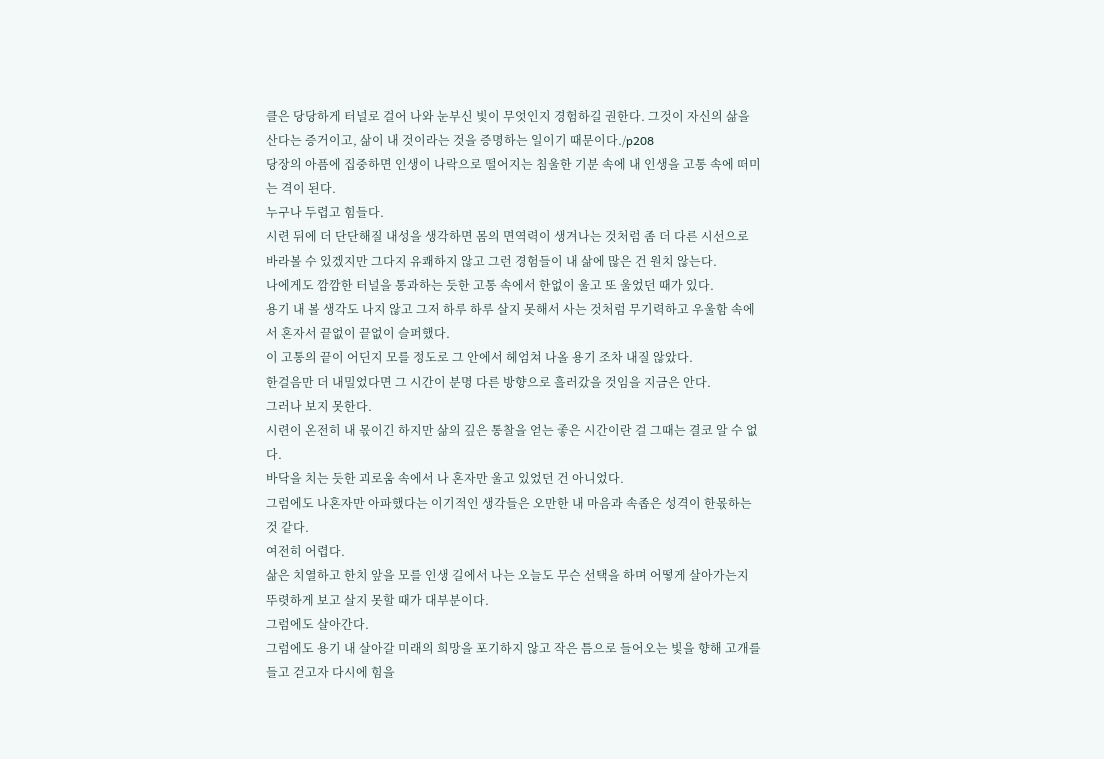클은 당당하게 터널로 걸어 나와 눈부신 빛이 무엇인지 경험하길 권한다. 그것이 자신의 삶을 산다는 증거이고, 삶이 내 것이라는 것을 증명하는 일이기 때문이다./p208
당장의 아픔에 집중하면 인생이 나락으로 떨어지는 침울한 기분 속에 내 인생을 고통 속에 떠미는 격이 된다.
누구나 두렵고 힘들다.
시련 뒤에 더 단단해질 내성을 생각하면 몸의 면역력이 생겨나는 것처럼 좀 더 다른 시선으로 바라볼 수 있겠지만 그다지 유쾌하지 않고 그런 경험들이 내 삶에 많은 건 원치 않는다.
나에게도 깜깜한 터널을 통과하는 듯한 고통 속에서 한없이 울고 또 울었던 때가 있다.
용기 내 볼 생각도 나지 않고 그저 하루 하루 살지 못해서 사는 것처럼 무기력하고 우울함 속에서 혼자서 끝없이 끝없이 슬퍼했다.
이 고통의 끝이 어딘지 모를 정도로 그 안에서 헤엄쳐 나올 용기 조차 내질 않았다.
한걸음만 더 내밀었다면 그 시간이 분명 다른 방향으로 흘러갔을 것임을 지금은 안다.
그러나 보지 못한다.
시련이 온전히 내 몫이긴 하지만 삶의 깊은 통찰을 얻는 좋은 시간이란 걸 그때는 결코 알 수 없다.
바닥을 치는 듯한 괴로움 속에서 나 혼자만 울고 있었던 건 아니었다.
그럼에도 나혼자만 아파했다는 이기적인 생각들은 오만한 내 마음과 속좁은 성격이 한몫하는 것 같다.
여전히 어렵다.
삶은 치열하고 한치 앞을 모를 인생 길에서 나는 오늘도 무슨 선택을 하며 어떻게 살아가는지 뚜렷하게 보고 살지 못할 때가 대부분이다.
그럼에도 살아간다.
그럼에도 용기 내 살아갈 미래의 희망을 포기하지 않고 작은 틈으로 들어오는 빛을 향해 고개를 들고 걷고자 다시에 힘을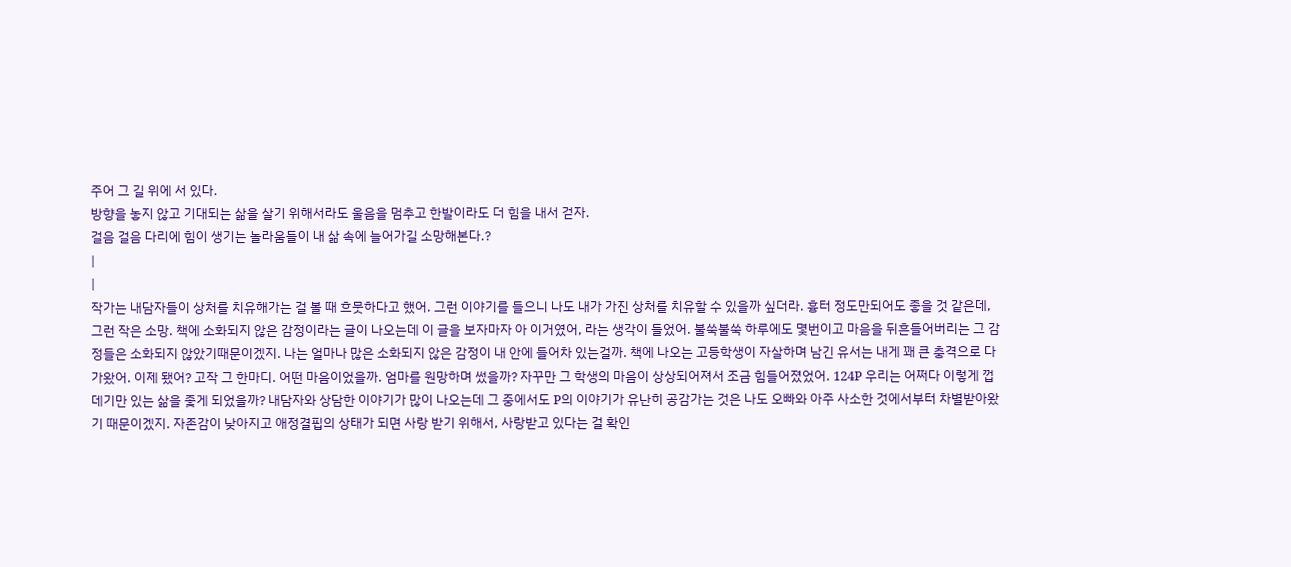주어 그 길 위에 서 있다.
방향을 놓지 않고 기대되는 삶을 살기 위해서라도 울음을 멈추고 한발이라도 더 힘을 내서 걷자.
걸음 걸음 다리에 힘이 생기는 놀라움들이 내 삶 속에 늘어가길 소망해본다.?
|
|
작가는 내담자들이 상처를 치유해가는 걸 볼 때 흐뭇하다고 했어. 그런 이야기를 들으니 나도 내가 가진 상처를 치유할 수 있을까 싶더라. 흉터 정도만되어도 좋을 것 같은데, 그런 작은 소망. 책에 소화되지 않은 감정이라는 글이 나오는데 이 글을 보자마자 아 이거였어, 라는 생각이 들었어. 불쑥불쑥 하루에도 몇번이고 마음을 뒤흔들어버리는 그 감정들은 소화되지 않았기때문이겠지. 나는 얼마나 많은 소화되지 않은 감정이 내 안에 들어차 있는걸까. 책에 나오는 고등학생이 자살하며 남긴 유서는 내게 꽤 큰 충격으로 다가왔어. 이제 됐어? 고작 그 한마디. 어떤 마음이었을까. 엄마를 원망하며 썼을까? 자꾸만 그 학생의 마음이 상상되어져서 조금 힘들어졌었어. 124P 우리는 어쩌다 이렇게 껍데기만 있는 삶을 좇게 되었을까? 내담자와 상담한 이야기가 많이 나오는데 그 중에서도 P의 이야기가 유난히 공감가는 것은 나도 오빠와 아주 사소한 것에서부터 차별받아왔기 때문이겠지. 자존감이 낮아지고 애정결핍의 상태가 되면 사랑 받기 위해서, 사랑받고 있다는 걸 확인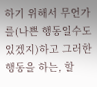하기 위해서 무언가를(나쁜 행동일수도 있겠지)하고 그러한 행동을 하는, 할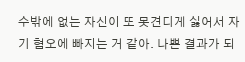수밖에 없는 자신이 또 못견디게 싫어서 자기 혐오에 빠지는 거 같아. 나쁜 결과가 되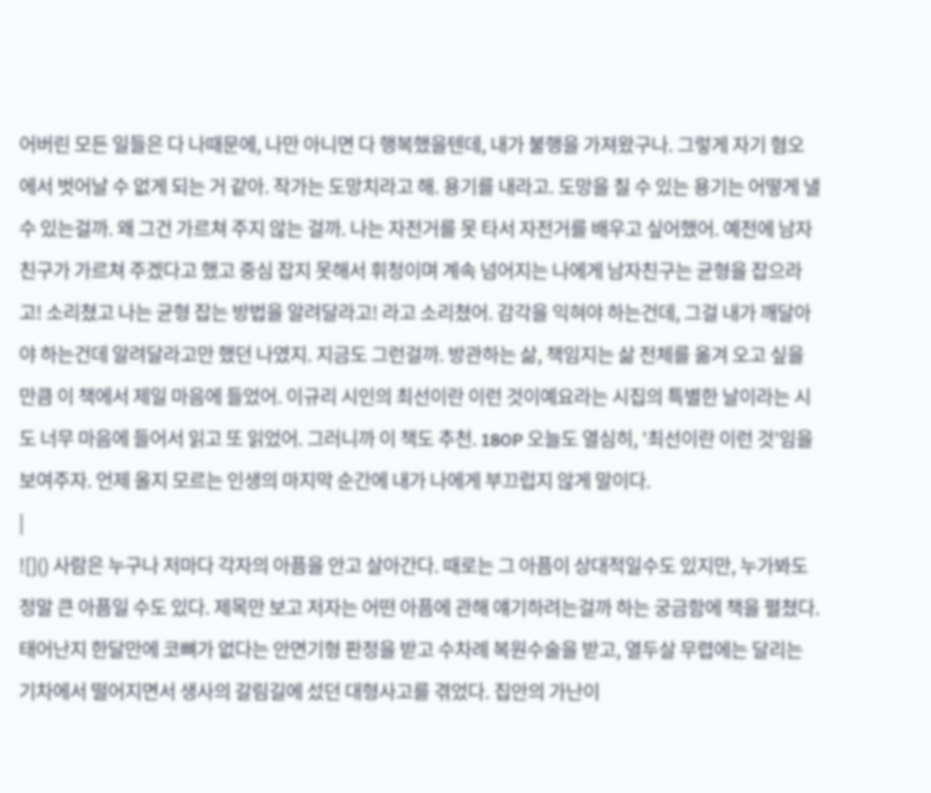어버린 모든 일들은 다 나때문에, 나만 아니면 다 행복했을텐데, 내가 불행을 가져왔구나. 그렇게 자기 혐오에서 벗어날 수 없게 되는 거 같아. 작가는 도망치라고 해. 용기를 내라고. 도망을 칠 수 있는 용기는 어떻게 낼 수 있는걸까. 왜 그건 가르쳐 주지 않는 걸까. 나는 자전거를 못 타서 자전거를 배우고 싶어했어. 예전에 남자친구가 가르쳐 주겠다고 했고 중심 잡지 못해서 휘청이며 계속 넘어지는 나에게 남자친구는 균형을 잡으라고! 소리쳤고 나는 균형 잡는 방법을 알려달라고! 라고 소리쳤어. 감각을 익혀야 하는건데, 그걸 내가 깨달아야 하는건데 알려달라고만 했던 나였지. 지금도 그런걸까. 방관하는 삶, 책임지는 삶 전체를 옮겨 오고 싶을만큼 이 책에서 제일 마음에 들었어. 이규리 시인의 최선이란 이런 것이예요라는 시집의 특별한 날이라는 시도 너무 마음에 들어서 읽고 또 읽었어. 그러니까 이 책도 추천. 180P 오늘도 열심히, '최선이란 이런 것'임을 보여주자. 언제 올지 모르는 인생의 마지막 순간에 내가 나에게 부끄럽지 않게 말이다.
|
![]() 사람은 누구나 저마다 각자의 아픔을 안고 살아간다. 때로는 그 아픔이 상대적일수도 있지만, 누가봐도 정말 큰 아픔일 수도 있다. 제목만 보고 저자는 어떤 아픔에 관해 얘기하려는걸까 하는 궁금함에 책을 펼쳤다. 태어난지 한달만에 코뼈가 없다는 안면기형 판정을 받고 수차례 복원수술을 받고, 열두살 무렵에는 달리는 기차에서 떨어지면서 생사의 갈림길에 섰던 대형사고를 겪었다. 집안의 가난이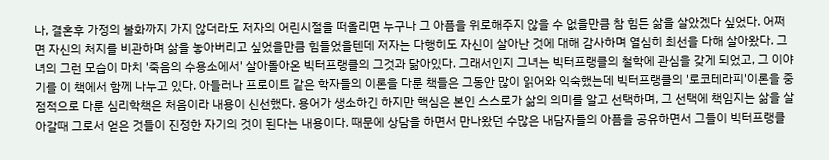나, 결혼후 가정의 불화까지 가지 않더라도 저자의 어린시절을 떠올리면 누구나 그 아픔을 위로해주지 않을 수 없을만큼 참 힘든 삶을 살았겠다 싶었다. 어쩌면 자신의 처지를 비관하며 삶을 놓아버리고 싶었을만큼 힘들었을텐데 저자는 다행히도 자신이 살아난 것에 대해 감사하며 열심히 최선을 다해 살아왔다. 그녀의 그런 모습이 마치 '죽음의 수용소에서' 살아돌아온 빅터프랭클의 그것과 닮아있다. 그래서인지 그녀는 빅터프랭클의 철학에 관심을 갖게 되었고, 그 이야기를 이 책에서 함께 나누고 있다. 아들러나 프로이트 같은 학자들의 이론을 다룬 책들은 그동안 많이 읽어와 익숙했는데 빅터프랭클의 '로코테라피'이론을 중점적으로 다룬 심리학책은 처음이라 내용이 신선했다. 용어가 생소하긴 하지만 핵심은 본인 스스로가 삶의 의미를 알고 선택하며, 그 선택에 책임지는 삶을 살아갈때 그로서 얻은 것들이 진정한 자기의 것이 된다는 내용이다. 때문에 상담을 하면서 만나왔던 수많은 내담자들의 아픔을 공유하면서 그들이 빅터프랭클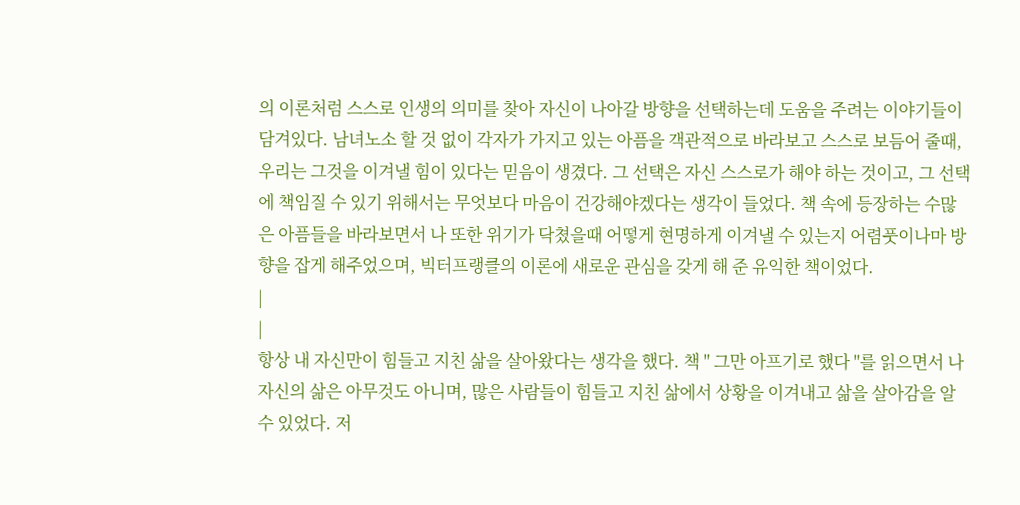의 이론처럼 스스로 인생의 의미를 찾아 자신이 나아갈 방향을 선택하는데 도움을 주려는 이야기들이 담겨있다. 남녀노소 할 것 없이 각자가 가지고 있는 아픔을 객관적으로 바라보고 스스로 보듬어 줄때, 우리는 그것을 이겨낼 힘이 있다는 믿음이 생겼다. 그 선택은 자신 스스로가 해야 하는 것이고, 그 선택에 책임질 수 있기 위해서는 무엇보다 마음이 건강해야겠다는 생각이 들었다. 책 속에 등장하는 수많은 아픔들을 바라보면서 나 또한 위기가 닥쳤을때 어떻게 현명하게 이겨낼 수 있는지 어렴풋이나마 방향을 잡게 해주었으며, 빅터프랭클의 이론에 새로운 관심을 갖게 해 준 유익한 책이었다.
|
|
항상 내 자신만이 힘들고 지친 삶을 살아왔다는 생각을 했다. 책 " 그만 아프기로 했다 "를 읽으면서 나 자신의 삶은 아무것도 아니며, 많은 사람들이 힘들고 지친 삶에서 상황을 이겨내고 삶을 살아감을 알 수 있었다. 저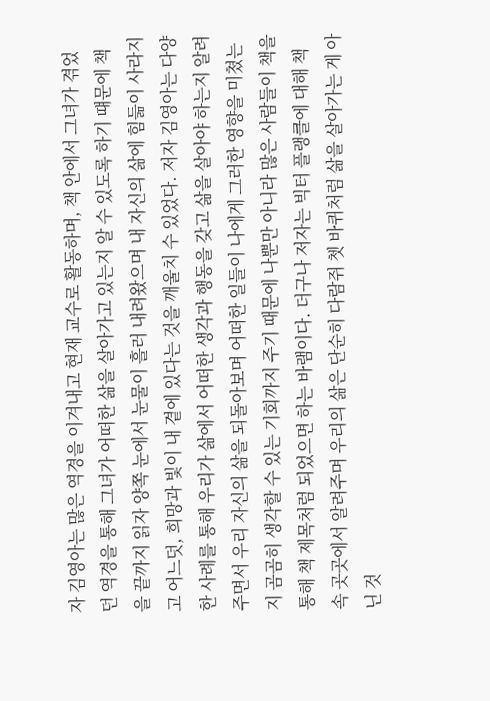자 김영아는 많은 역경을 이겨내고 현재 교수로 활동하며, 책 안에서 그녀가 겪었던 역경을 통해 그녀가 어떠한 삶을 살아가고 있는지 알 수 있도록 하기 떄문에 책을 끝까지 읽자 양쪽 눈에서 눈물이 흘러 내려왔으며 내 자신의 삶에 힘듦이 사라지고 어느덧, 희망과 빛이 내 곁에 있다는 것을 깨울치 수 있었다. 저자 김영아는 다양한 사례를 통해 우리가 삶에서 어떠한 생각과 행동을 갖고 삶을 살아야 하는지 알려주면서 우리 자신의 삶을 되돌아보며 어떠한 일들이 나에게 그러한 영향을 미쳤는지 곰곰히 생각할 수 있는 기회까지 주기 때문에 나뿐만 아니라 많은 사람들이 책을 통해 책 제목처럼 되었으면 하는 바램이다. 더구나 저자는 빅터 플랭클에 대해 책 속 곳곳에서 알려주며 우리의 삶은 단순히 다람쥐 쳇 바퀴처럼 삶을 살아가는 게 아닌 것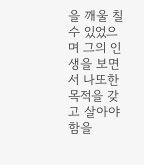을 깨울 칠 수 있었으며 그의 인생을 보면서 나또한 목적을 갖고 살아야 함을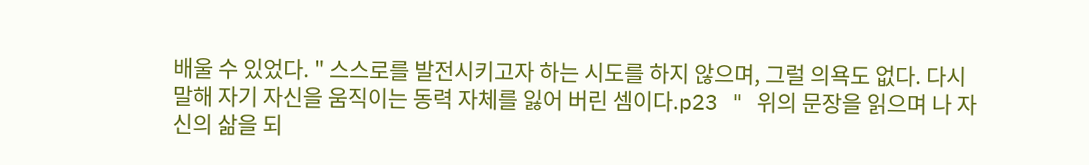배울 수 있었다. " 스스로를 발전시키고자 하는 시도를 하지 않으며, 그럴 의욕도 없다. 다시 말해 자기 자신을 움직이는 동력 자체를 잃어 버린 셈이다.p23 " 위의 문장을 읽으며 나 자신의 삶을 되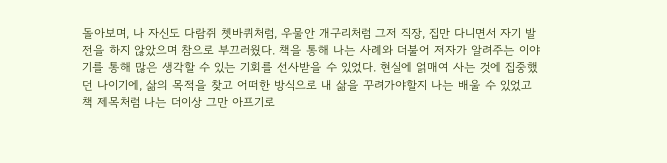돌아보며, 나 자신도 다람쥐 쳇바퀴처럼, 우물안 개구리처럼 그저 직장, 집만 다니면서 자기 발전을 하지 않았으며 참으로 부끄러웠다. 책을 통해 나는 사례와 더불어 저자가 알려주는 이야기를 통해 많은 생각할 수 있는 기회를 선사받을 수 있었다. 현실에 얽매여 사는 것에 집중했던 나이기에, 삶의 목적을 찾고 어떠한 방식으로 내 삶을 꾸려가야할지 나는 배울 수 있었고 책 제목처럼 나는 더이상 그만 아프기로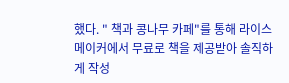했다. " 책과 콩나무 카페"를 통해 라이스메이커에서 무료로 책을 제공받아 솔직하게 작성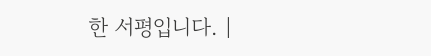한 서평입니다. |